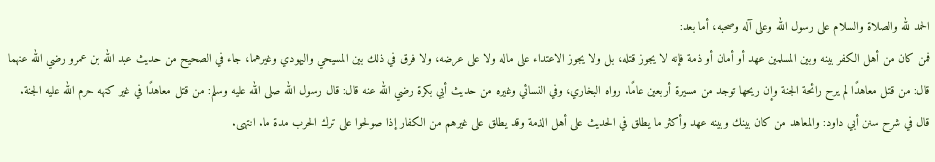الحمد لله والصلاة والسلام على رسول الله وعلى آله وصحبه، أما بعد:
فمن كان من أهل الكفر بينه وبين المسلمين عهد أو أمان أو ذمة فإنه لا يجوز قتله، بل ولا يجوز الاعتداء على ماله ولا على عرضه، ولا فرق في ذلك بين المسيحي واليهودي وغيرهما، جاء في الصحيح من حديث عبد الله بن عمرو رضي الله عنهما قال: من قتل معاهدًا لم يرح رائحة الجنة وإن ريحها توجد من مسيرة أربعين عامًا. رواه البخاري، وفي النسائي وغيره من حديث أبي بكرة رضي الله عنه قال: قال رسول الله صلى الله عليه وسلم: من قتل معاهدًا في غير كنهه حرم الله عليه الجنة.
قال في شرح سنن أبي داود: والمعاهد من كان بينك وبينه عهد وأكثر ما يطلق في الحديث على أهل الذمة وقد يطلق على غيرهم من الكفار إذا صولحوا على ترك الحرب مدة ما. انتهى.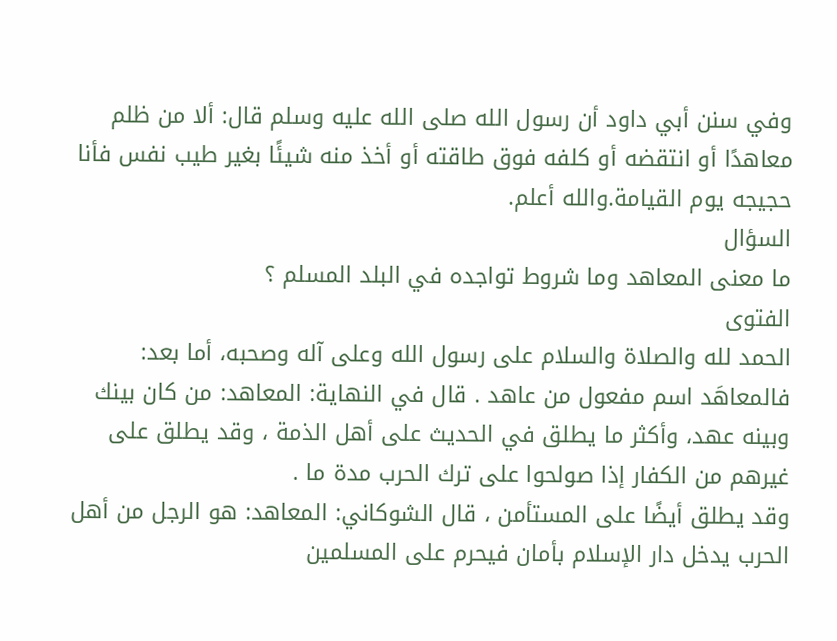وفي سنن أبي داود أن رسول الله صلى الله عليه وسلم قال: ألا من ظلم معاهدًا أو انتقضه أو كلفه فوق طاقته أو أخذ منه شيئًا بغير طيب نفس فأنا حجيجه يوم القيامة.والله أعلم.
السؤال
ما معنى المعاهد وما شروط تواجده في البلد المسلم ؟
الفتوى
الحمد لله والصلاة والسلام على رسول الله وعلى آله وصحبه، أما بعد:
فالمعاهَد اسم مفعول من عاهد . قال في النهاية: المعاهد: من كان بينك وبينه عهد، وأكثر ما يطلق في الحديث على أهل الذمة ، وقد يطلق على غيرهم من الكفار إذا صولحوا على ترك الحرب مدة ما .
وقد يطلق أيضًا على المستأمن ، قال الشوكاني: المعاهد: هو الرجل من أهل الحرب يدخل دار الإسلام بأمان فيحرم على المسلمين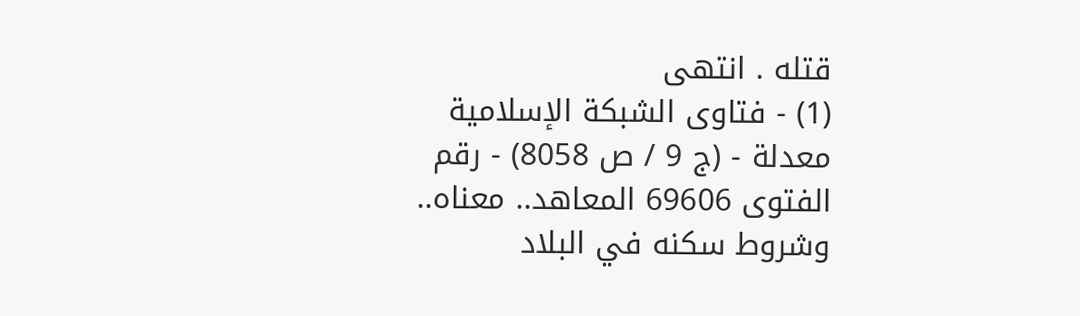قتله . انتهى
(1) - فتاوى الشبكة الإسلامية معدلة - (ج 9 / ص 8058) - رقم الفتوى 69606 المعاهد.. معناه.. وشروط سكنه في البلاد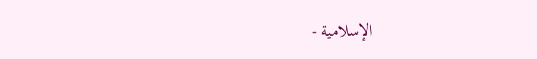الإسلامية -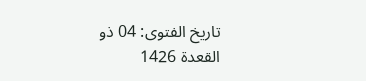تاريخ الفتوى: 04 ذو القعدة 1426